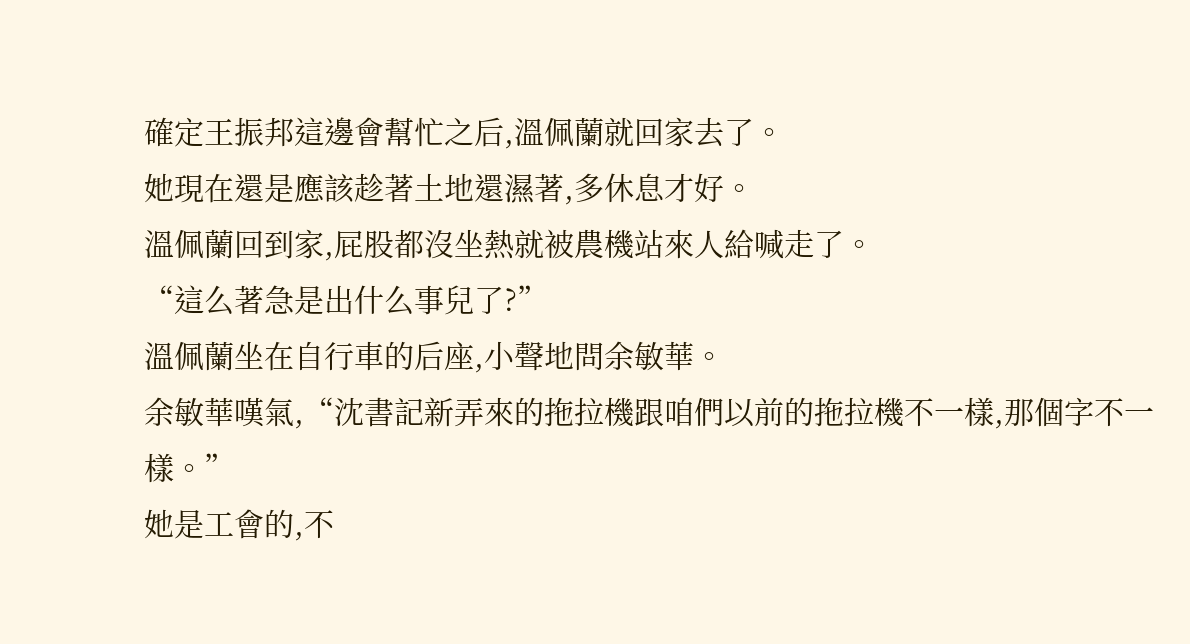確定王振邦這邊會幫忙之后,溫佩蘭就回家去了。
她現在還是應該趁著土地還濕著,多休息才好。
溫佩蘭回到家,屁股都沒坐熱就被農機站來人給喊走了。
“這么著急是出什么事兒了?”
溫佩蘭坐在自行車的后座,小聲地問余敏華。
余敏華嘆氣,“沈書記新弄來的拖拉機跟咱們以前的拖拉機不一樣,那個字不一樣。”
她是工會的,不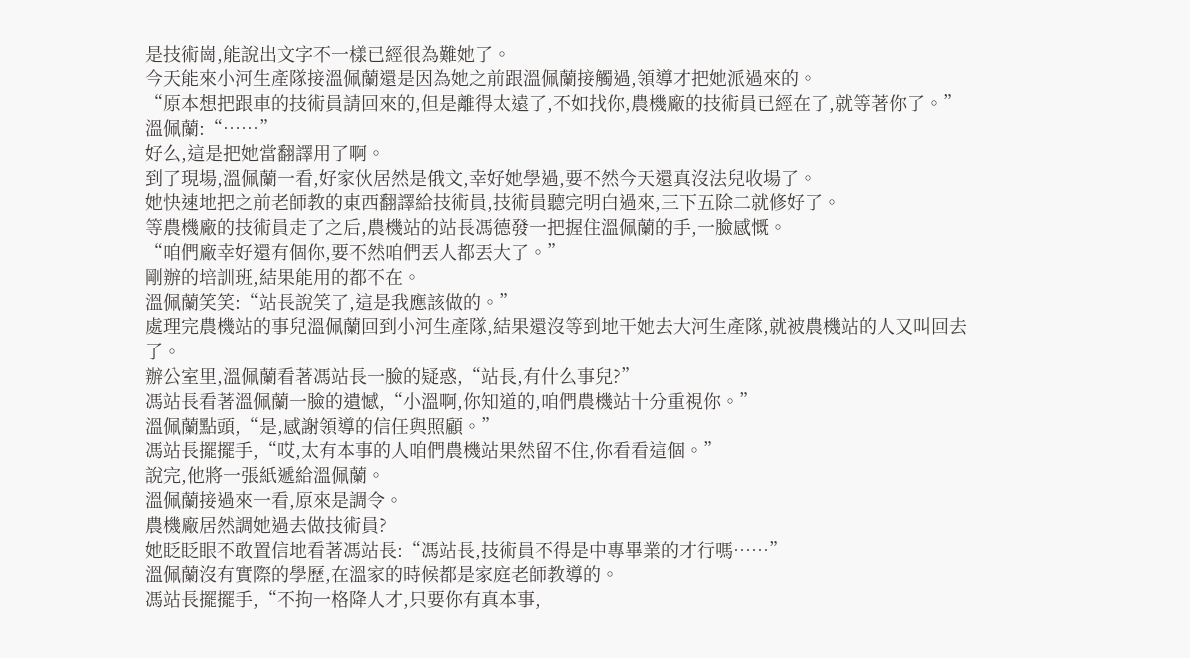是技術崗,能說出文字不一樣已經很為難她了。
今天能來小河生產隊接溫佩蘭還是因為她之前跟溫佩蘭接觸過,領導才把她派過來的。
“原本想把跟車的技術員請回來的,但是離得太遠了,不如找你,農機廠的技術員已經在了,就等著你了。”
溫佩蘭:“……”
好么,這是把她當翻譯用了啊。
到了現場,溫佩蘭一看,好家伙居然是俄文,幸好她學過,要不然今天還真沒法兒收場了。
她快速地把之前老師教的東西翻譯給技術員,技術員聽完明白過來,三下五除二就修好了。
等農機廠的技術員走了之后,農機站的站長馮德發一把握住溫佩蘭的手,一臉感慨。
“咱們廠幸好還有個你,要不然咱們丟人都丟大了。”
剛辦的培訓班,結果能用的都不在。
溫佩蘭笑笑:“站長說笑了,這是我應該做的。”
處理完農機站的事兒溫佩蘭回到小河生產隊,結果還沒等到地干她去大河生產隊,就被農機站的人又叫回去了。
辦公室里,溫佩蘭看著馮站長一臉的疑惑,“站長,有什么事兒?”
馮站長看著溫佩蘭一臉的遺憾,“小溫啊,你知道的,咱們農機站十分重視你。”
溫佩蘭點頭,“是,感謝領導的信任與照顧。”
馮站長擺擺手,“哎,太有本事的人咱們農機站果然留不住,你看看這個。”
說完,他將一張紙遞給溫佩蘭。
溫佩蘭接過來一看,原來是調令。
農機廠居然調她過去做技術員?
她眨眨眼不敢置信地看著馮站長:“馮站長,技術員不得是中專畢業的才行嗎……”
溫佩蘭沒有實際的學歷,在溫家的時候都是家庭老師教導的。
馮站長擺擺手,“不拘一格降人才,只要你有真本事,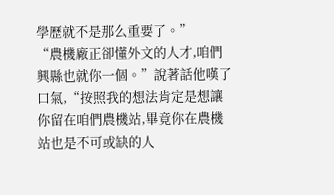學歷就不是那么重要了。”
“農機廠正卻懂外文的人才,咱們興縣也就你一個。”說著話他嘆了口氣,“按照我的想法肯定是想讓你留在咱們農機站,畢竟你在農機站也是不可或缺的人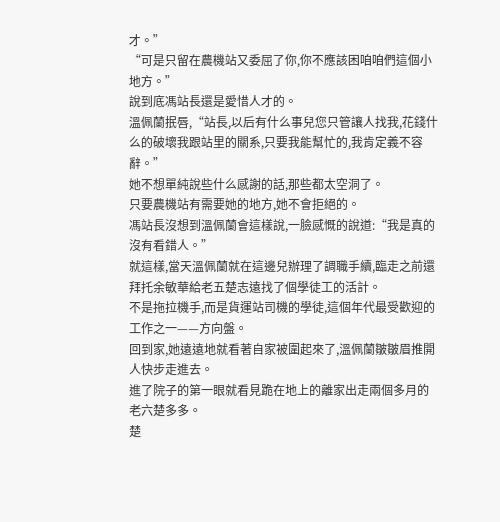才。”
“可是只留在農機站又委屈了你,你不應該困咱咱們這個小地方。”
說到底馮站長還是愛惜人才的。
溫佩蘭抿唇,“站長,以后有什么事兒您只管讓人找我,花錢什么的破壞我跟站里的關系,只要我能幫忙的,我肯定義不容辭。”
她不想單純說些什么感謝的話,那些都太空洞了。
只要農機站有需要她的地方,她不會拒絕的。
馮站長沒想到溫佩蘭會這樣說,一臉感慨的說道:“我是真的沒有看錯人。”
就這樣,當天溫佩蘭就在這邊兒辦理了調職手續,臨走之前還拜托余敏華給老五楚志遠找了個學徒工的活計。
不是拖拉機手,而是貨運站司機的學徒,這個年代最受歡迎的工作之一——方向盤。
回到家,她遠遠地就看著自家被圍起來了,溫佩蘭皺皺眉推開人快步走進去。
進了院子的第一眼就看見跪在地上的離家出走兩個多月的老六楚多多。
楚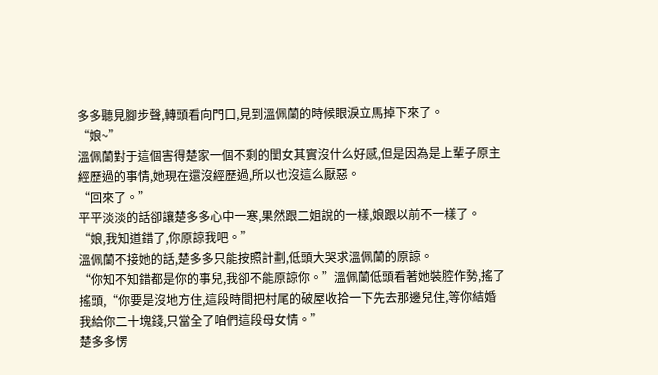多多聽見腳步聲,轉頭看向門口,見到溫佩蘭的時候眼淚立馬掉下來了。
“娘~”
溫佩蘭對于這個害得楚家一個不剩的閨女其實沒什么好感,但是因為是上輩子原主經歷過的事情,她現在還沒經歷過,所以也沒這么厭惡。
“回來了。”
平平淡淡的話卻讓楚多多心中一寒,果然跟二姐說的一樣,娘跟以前不一樣了。
“娘,我知道錯了,你原諒我吧。”
溫佩蘭不接她的話,楚多多只能按照計劃,低頭大哭求溫佩蘭的原諒。
“你知不知錯都是你的事兒,我卻不能原諒你。”溫佩蘭低頭看著她裝腔作勢,搖了搖頭,“你要是沒地方住,這段時間把村尾的破屋收拾一下先去那邊兒住,等你結婚我給你二十塊錢,只當全了咱們這段母女情。”
楚多多愣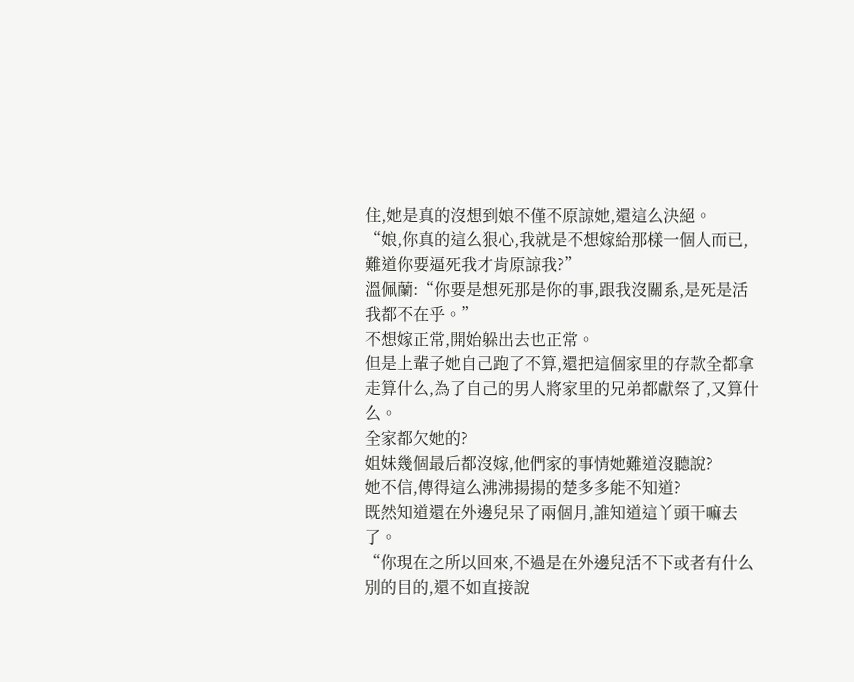住,她是真的沒想到娘不僅不原諒她,還這么決絕。
“娘,你真的這么狠心,我就是不想嫁給那樣一個人而已,難道你要逼死我才肯原諒我?”
溫佩蘭:“你要是想死那是你的事,跟我沒關系,是死是活我都不在乎。”
不想嫁正常,開始躲出去也正常。
但是上輩子她自己跑了不算,還把這個家里的存款全都拿走算什么,為了自己的男人將家里的兄弟都獻祭了,又算什么。
全家都欠她的?
姐妹幾個最后都沒嫁,他們家的事情她難道沒聽說?
她不信,傳得這么沸沸揚揚的楚多多能不知道?
既然知道還在外邊兒呆了兩個月,誰知道這丫頭干嘛去了。
“你現在之所以回來,不過是在外邊兒活不下或者有什么別的目的,還不如直接說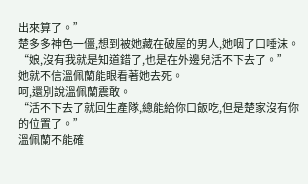出來算了。”
楚多多神色一僵,想到被她藏在破屋的男人,她咽了口唾沫。
“娘,沒有我就是知道錯了,也是在外邊兒活不下去了。”
她就不信溫佩蘭能眼看著她去死。
呵,還別說溫佩蘭震敢。
“活不下去了就回生產隊,總能給你口飯吃,但是楚家沒有你的位置了。”
溫佩蘭不能確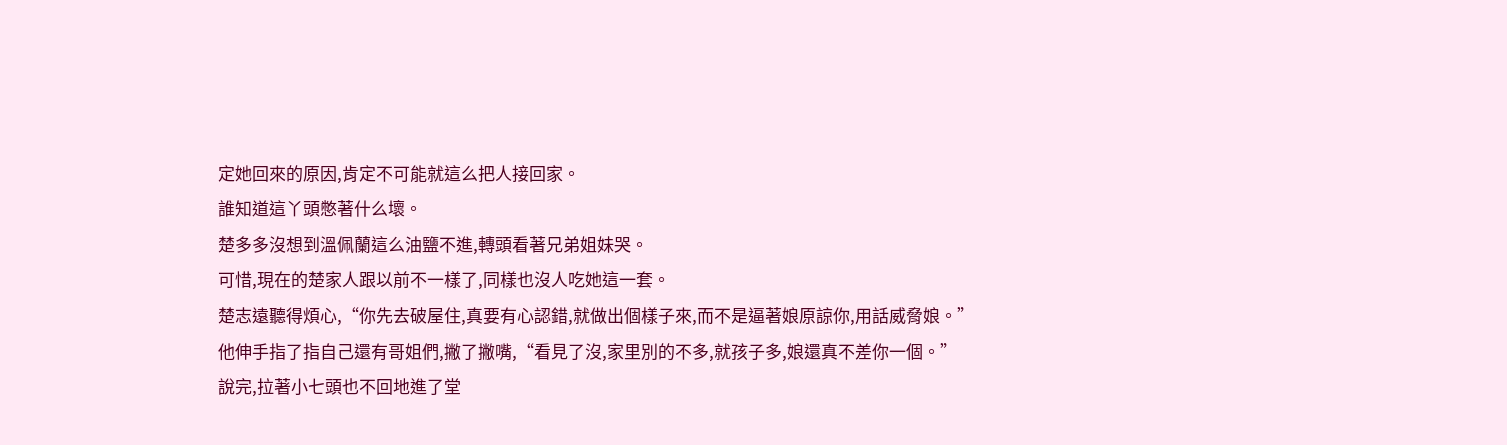定她回來的原因,肯定不可能就這么把人接回家。
誰知道這丫頭憋著什么壞。
楚多多沒想到溫佩蘭這么油鹽不進,轉頭看著兄弟姐妹哭。
可惜,現在的楚家人跟以前不一樣了,同樣也沒人吃她這一套。
楚志遠聽得煩心,“你先去破屋住,真要有心認錯,就做出個樣子來,而不是逼著娘原諒你,用話威脅娘。”
他伸手指了指自己還有哥姐們,撇了撇嘴,“看見了沒,家里別的不多,就孩子多,娘還真不差你一個。”
說完,拉著小七頭也不回地進了堂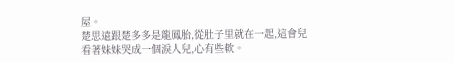屋。
楚思遠跟楚多多是龍鳳胎,從肚子里就在一起,這會兒看著妹妹哭成一個淚人兒,心有些軟。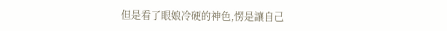但是看了眼娘冷硬的神色,愣是讓自己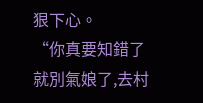狠下心。
“你真要知錯了就別氣娘了,去村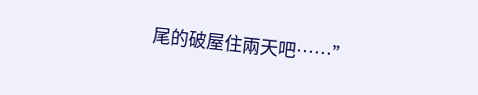尾的破屋住兩天吧……”